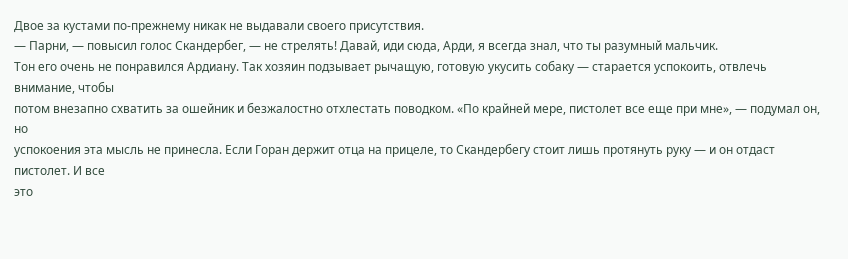Двое за кустами по-прежнему никак не выдавали своего присутствия.
— Парни, — повысил голос Скандербег, — не стрелять! Давай, иди сюда, Арди, я всегда знал, что ты разумный мальчик.
Тон его очень не понравился Ардиану. Так хозяин подзывает рычащую, готовую укусить собаку — старается успокоить, отвлечь внимание, чтобы
потом внезапно схватить за ошейник и безжалостно отхлестать поводком. «По крайней мере, пистолет все еще при мне», — подумал он, но
успокоения эта мысль не принесла. Если Горан держит отца на прицеле, то Скандербегу стоит лишь протянуть руку — и он отдаст пистолет. И все
это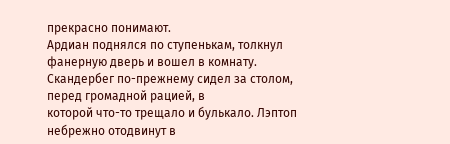прекрасно понимают.
Ардиан поднялся по ступенькам, толкнул фанерную дверь и вошел в комнату. Скандербег по-прежнему сидел за столом, перед громадной рацией, в
которой что-то трещало и булькало. Лэптоп небрежно отодвинут в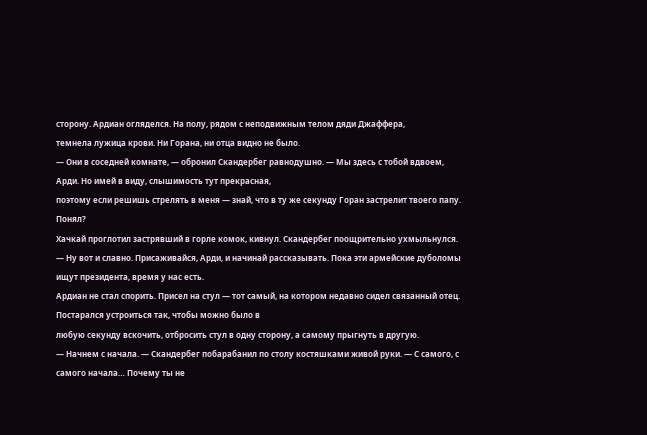сторону. Ардиан огляделся. На полу, рядом с неподвижным телом дяди Джаффера,
темнела лужица крови. Ни Горана, ни отца видно не было.
— Они в соседней комнате, — обронил Скандербег равнодушно. — Мы здесь с тобой вдвоем, Арди. Но имей в виду, слышимость тут прекрасная,
поэтому если решишь стрелять в меня — знай, что в ту же секунду Горан застрелит твоего папу. Понял?
Хачкай проглотил застрявший в горле комок, кивнул. Скандербег поощрительно ухмыльнулся.
— Ну вот и славно. Присаживайся, Арди, и начинай рассказывать. Пока эти армейские дуболомы ищут президента, время у нас есть.
Ардиан не стал спорить. Присел на стул — тот самый, на котором недавно сидел связанный отец. Постарался устроиться так, чтобы можно было в
любую секунду вскочить, отбросить стул в одну сторону, а самому прыгнуть в другую.
— Начнем с начала. — Скандербег побарабанил по столу костяшками живой руки. — С самого, с самого начала… Почему ты не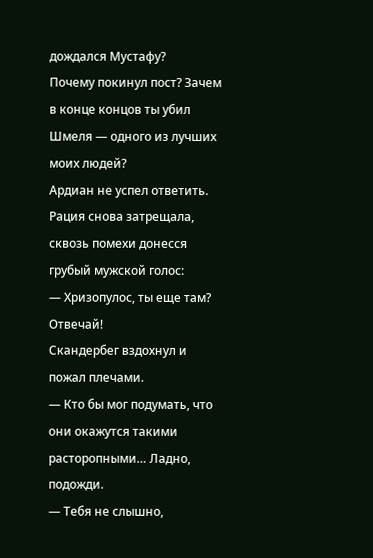дождался Мустафу?
Почему покинул пост? Зачем в конце концов ты убил Шмеля — одного из лучших моих людей?
Ардиан не успел ответить. Рация снова затрещала, сквозь помехи донесся грубый мужской голос:
— Хризопулос, ты еще там? Отвечай!
Скандербег вздохнул и пожал плечами.
— Кто бы мог подумать, что они окажутся такими расторопными… Ладно, подожди.
— Тебя не слышно,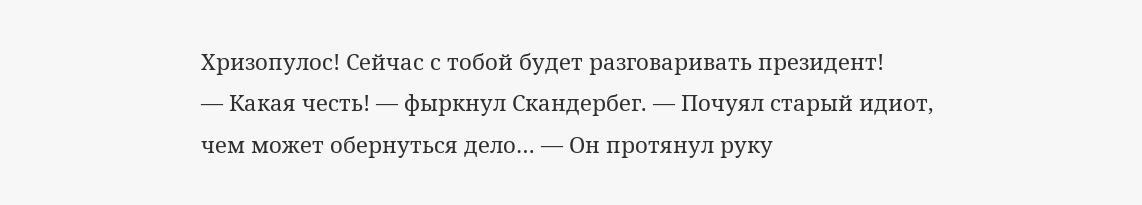Хризопулос! Сейчас с тобой будет разговаривать президент!
— Какая честь! — фыркнул Скандербег. — Почуял старый идиот, чем может обернуться дело… — Он протянул руку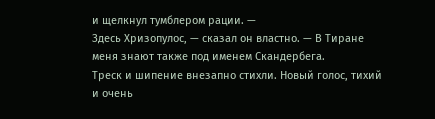и щелкнул тумблером рации. —
Здесь Хризопулос, — сказал он властно. — В Тиране меня знают также под именем Скандербега.
Треск и шипение внезапно стихли. Новый голос, тихий и очень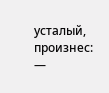усталый, произнес:
—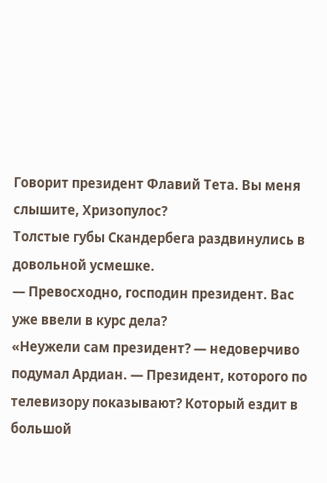Говорит президент Флавий Тета. Вы меня слышите, Хризопулос?
Толстые губы Скандербега раздвинулись в довольной усмешке.
— Превосходно, господин президент. Вас уже ввели в курс дела?
«Неужели сам президент? — недоверчиво подумал Ардиан. — Президент, которого по телевизору показывают? Который ездит в большой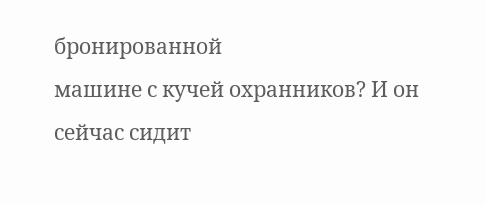бронированной
машине с кучей охранников? И он сейчас сидит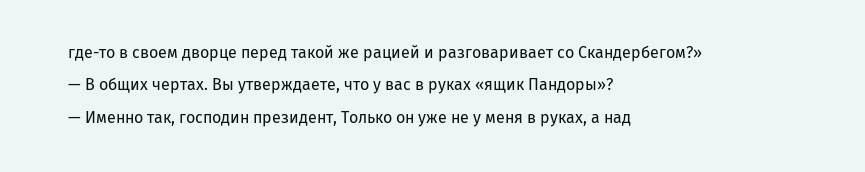где-то в своем дворце перед такой же рацией и разговаривает со Скандербегом?»
— В общих чертах. Вы утверждаете, что у вас в руках «ящик Пандоры»?
— Именно так, господин президент, Только он уже не у меня в руках, а над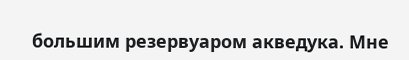большим резервуаром акведука. Мне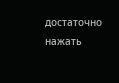достаточно нажать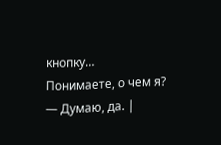кнопку…
Понимаете, о чем я?
— Думаю, да. |